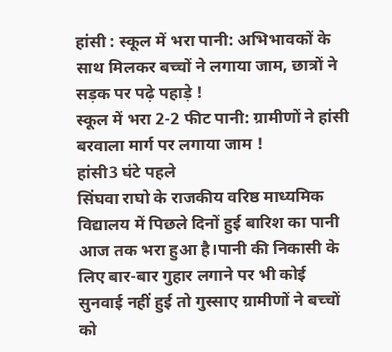हांसी : स्कूल में भरा पानी: अभिभावकों के साथ मिलकर बच्चों ने लगाया जाम, छात्रों ने सड़क पर पढ़े पहाड़े !
स्कूल में भरा 2-2 फीट पानी: ग्रामीणों ने हांसी बरवाला मार्ग पर लगाया जाम !
हांसी3 घंटे पहले
सिंघवा राघो के राजकीय वरिष्ठ माध्यमिक विद्यालय में पिछले दिनों हुई बारिश का पानी आज तक भरा हुआ है।पानी की निकासी के लिए बार-बार गुहार लगाने पर भी कोई सुनवाई नहीं हुई तो गुस्साए ग्रामीणों ने बच्चों को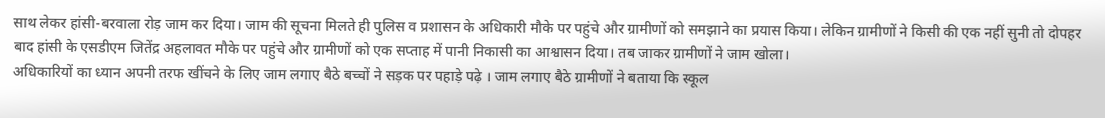साथ लेकर हांसी-बरवाला रोड़ जाम कर दिया। जाम की सूचना मिलते ही पुलिस व प्रशासन के अधिकारी मौके पर पहुंचे और ग्रामीणों को समझाने का प्रयास किया। लेकिन ग्रामीणों ने किसी की एक नहीं सुनी तो दोपहर बाद हांसी के एसडीएम जितेंद्र अहलावत मौके पर पहुंचे और ग्रामीणों को एक सप्ताह में पानी निकासी का आश्वासन दिया। तब जाकर ग्रामीणों ने जाम खोला।
अधिकारियों का ध्यान अपनी तरफ खींचने के लिए जाम लगाए बैठे बच्चों ने सड़क पर पहाड़े पढ़े । जाम लगाए बैठे ग्रामीणों ने बताया कि स्कूल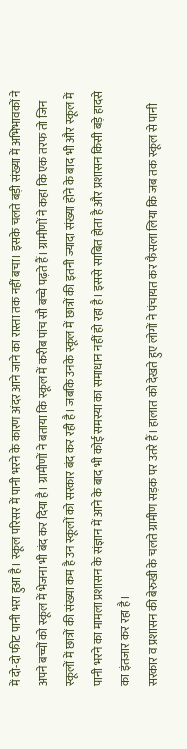में दो-दो फीट पानी भरा हुआ है। स्कूल परिसर में पानी भरने के कारण अंदर आने जाने का रास्ता तक नहीं बचा। इसके चलते बड़ी संख्या में अभिभावकों ने अपने बच्चों को स्कूल में भेजना भी बंद कर दिया है। ग्रामीणों ने बताया कि स्कूल में करीब पांच सौ बच्चे पढ़ते हैं। ग्रामीणों ने कहा कि एक तरफ तो जिन स्कूलों में छात्रों की संख्या कम है उन स्कूलों को सरकार बंद कर रही है। जबकि उनके स्कूल में छात्रों की इतनी ज्यादा संख्या होने के बाद भी और स्कूल में पानी भरने का मामला प्रशासन के संज्ञान में आने के बाद भी कोई समस्या का समाधान नहीं हो रहा है। इससे साबित होता है और प्रशासन किसी बड़े हादसे का इंतजार कर रहा है।
सरकार व प्रशासन की बेरुखी के चलते ग्रामीण सड़क पर उतरे हैं। हालात को देखते हुए लोगों ने पंचायत कर फैसला लिया कि जब तक स्कूल से पानी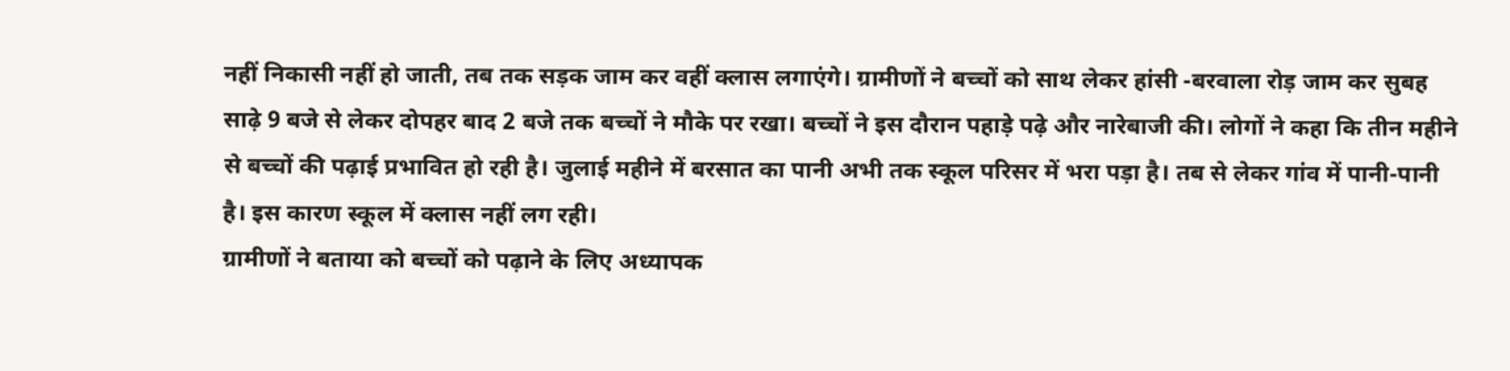नहीं निकासी नहीं हो जाती, तब तक सड़क जाम कर वहीं क्लास लगाएंगे। ग्रामीणों ने बच्चों को साथ लेकर हांसी -बरवाला रोड़ जाम कर सुबह साढ़े 9 बजे से लेकर दोपहर बाद 2 बजे तक बच्चों ने मौके पर रखा। बच्चों ने इस दौरान पहाड़े पढ़े और नारेबाजी की। लोगों ने कहा कि तीन महीने से बच्चों की पढ़ाई प्रभावित हो रही है। जुलाई महीने में बरसात का पानी अभी तक स्कूल परिसर में भरा पड़ा है। तब से लेकर गांव में पानी-पानी है। इस कारण स्कूल में क्लास नहीं लग रही।
ग्रामीणों ने बताया को बच्चों को पढ़ाने के लिए अध्यापक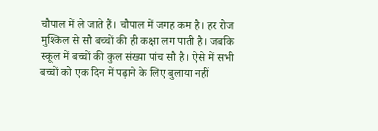चौपाल में ले जाते हैं। चौपाल में जगह कम है। हर रोज मुश्किल से सौ बच्चों की ही कक्षा लग पाती है। जबकि स्कूल में बच्चों की कुल संख्या पांच सौ है। ऐसे में सभी बच्चों को एक दिन में पढ़ाने के लिए बुलाया नहीं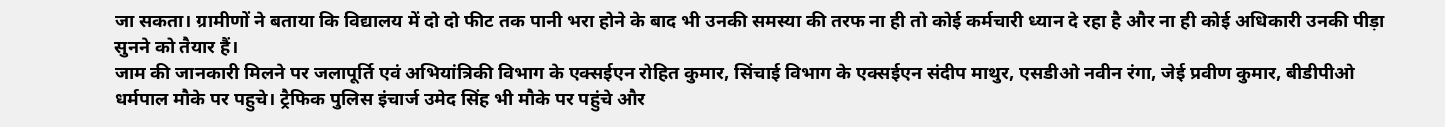जा सकता। ग्रामीणों ने बताया कि विद्यालय में दो दो फीट तक पानी भरा होने के बाद भी उनकी समस्या की तरफ ना ही तो कोई कर्मचारी ध्यान दे रहा है और ना ही कोई अधिकारी उनकी पीड़ा सुनने को तैयार हैं।
जाम की जानकारी मिलने पर जलापूर्ति एवं अभियांत्रिकी विभाग के एक्सईएन रोहित कुमार, सिंचाई विभाग के एक्सईएन संदीप माथुर, एसडीओ नवीन रंगा, जेई प्रवीण कुमार, बीडीपीओ धर्मपाल मौके पर पहुचे। ट्रैफिक पुलिस इंचार्ज उमेद सिंह भी मौके पर पहुंचे और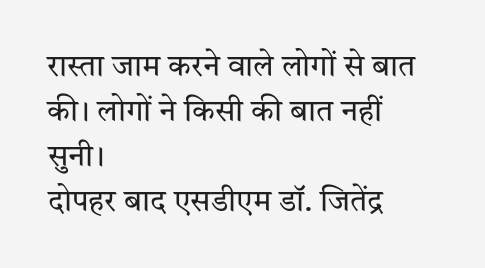रास्ता जाम करने वाले लोगों से बात की। लोगों ने किसी की बात नहीं सुनी।
दोपहर बाद एसडीएम डॉ. जितेंद्र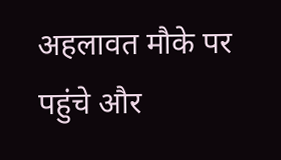अहलावत मौके पर पहुंचे और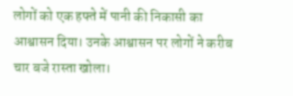लोगों को एक हफ्ते में पानी की निकासी का आश्वासन दिया। उनके आश्वासन पर लोगों ने करीब चार बजे रास्ता खोला।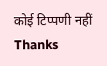कोई टिप्पणी नहीं
Thanks